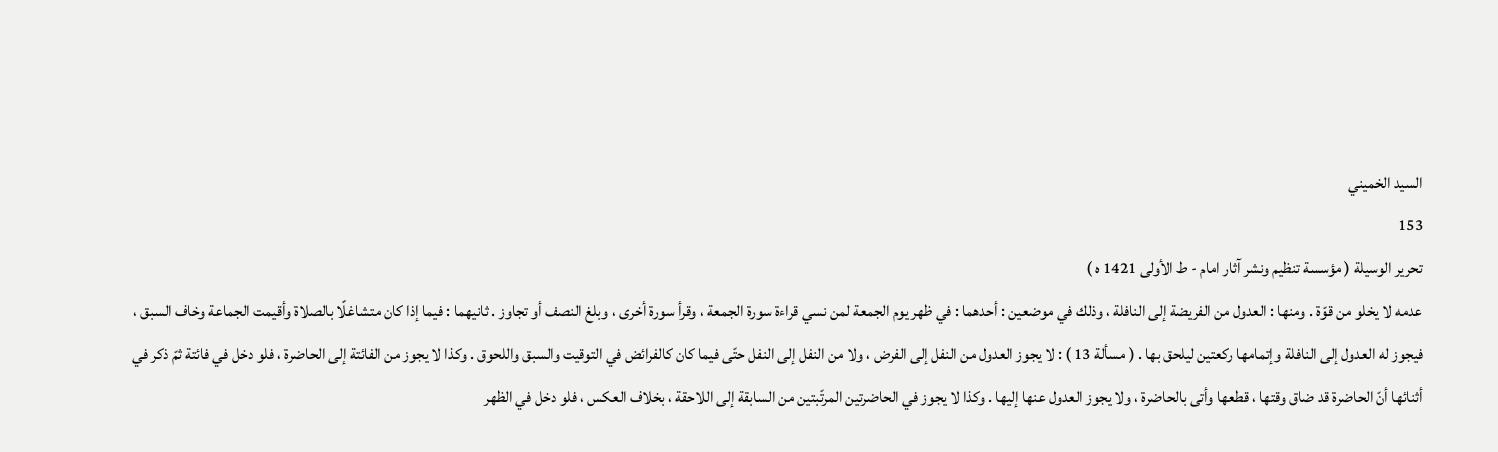السيد الخميني
153
تحرير الوسيلة ( مؤسسة تنظيم ونشر آثار امام - ط الأولى 1421 ه )
عدمه لا يخلو من قوّة . ومنها : العدول من الفريضة إلى النافلة ، وذلك في موضعين : أحدهما : في ظهر يوم الجمعة لمن نسي قراءة سورة الجمعة ، وقرأ سورة أخرى ، وبلغ النصف أو تجاوز . ثانيهما : فيما إذا كان متشاغلًا بالصلاة وأقيمت الجماعة وخاف السبق ، فيجوز له العدول إلى النافلة وإتمامها ركعتين ليلحق بها . ( مسألة 13 ) : لا يجوز العدول من النفل إلى الفرض ، ولا من النفل إلى النفل حتّى فيما كان كالفرائض في التوقيت والسبق واللحوق . وكذا لا يجوز من الفائتة إلى الحاضرة ، فلو دخل في فائتة ثمّ ذكر في أثنائها أنّ الحاضرة قد ضاق وقتها ، قطعها وأتى بالحاضرة ، ولا يجوز العدول عنها إليها . وكذا لا يجوز في الحاضرتين المرتّبتين من السابقة إلى اللاحقة ، بخلاف العكس ، فلو دخل في الظهر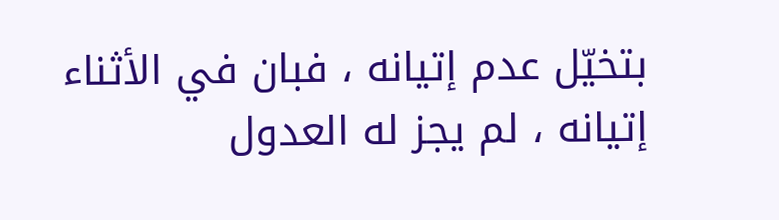بتخيّل عدم إتيانه ، فبان في الأثناء إتيانه ، لم يجز له العدول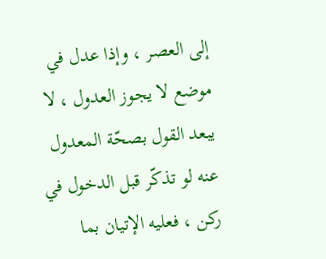إلى العصر ، وإذا عدل في موضع لا يجوز العدول ، لا يبعد القول بصحّة المعدول عنه لو تذكّر قبل الدخول في ركن ، فعليه الإتيان بما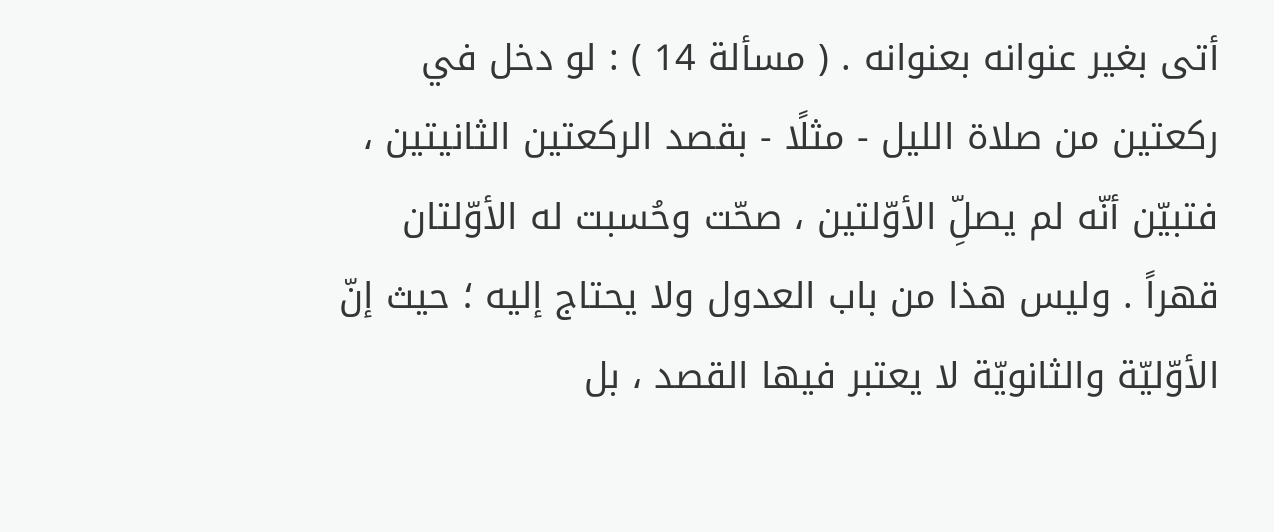أتى بغير عنوانه بعنوانه . ( مسألة 14 ) : لو دخل في ركعتين من صلاة الليل - مثلًا - بقصد الركعتين الثانيتين ، فتبيّن أنّه لم يصلِّ الأوّلتين ، صحّت وحُسبت له الأوّلتان قهراً . وليس هذا من باب العدول ولا يحتاج إليه ؛ حيث إنّ الأوّليّة والثانويّة لا يعتبر فيها القصد ، بل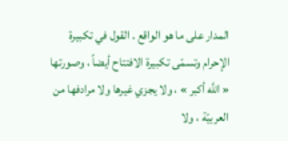المدار على ما هو الواقع . القول في تكبيرة الإحرام وتسمّى تكبيرة الافتتاح أيضاً ، وصورتها « اللَّه أكبر » ، ولا يجزي غيرها ولا مرادفها من العربيّة ، ولا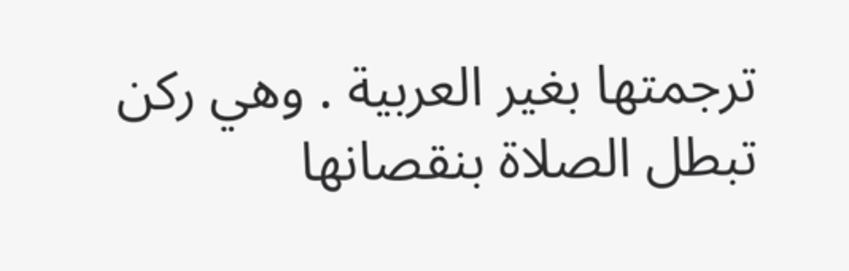ترجمتها بغير العربية . وهي ركن تبطل الصلاة بنقصانها